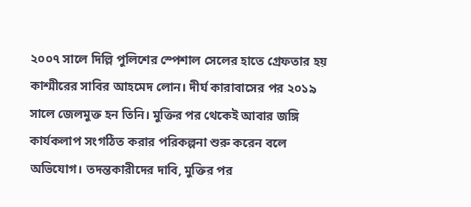২০০৭ সালে দিল্লি পুলিশের স্পেশাল সেলের হাতে গ্রেফতার হয় কাশ্মীরের সাবির আহমেদ লোন। দীর্ঘ কারাবাসের পর ২০১৯ সালে জেলমুক্ত হন তিনি। মুক্তির পর থেকেই আবার জঙ্গি কার্যকলাপ সংগঠিত করার পরিকল্পনা শুরু করেন বলে অভিযোগ। তদন্তকারীদের দাবি, মুক্তির পর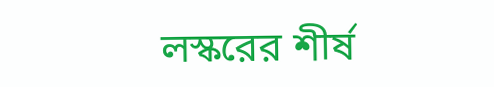লস্করের শীর্ষ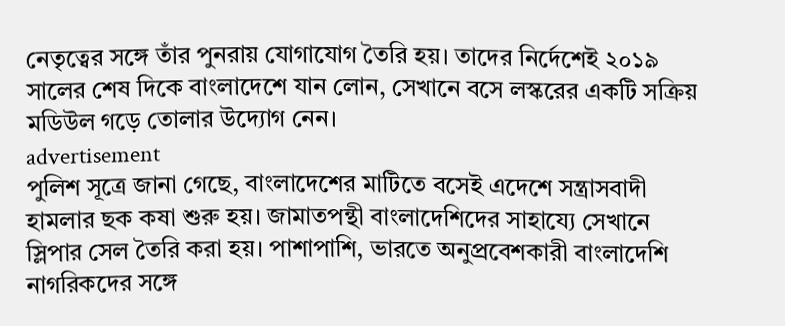নেতৃত্বের সঙ্গে তাঁর পুনরায় যোগাযোগ তৈরি হয়। তাদের নির্দেশেই ২০১৯ সালের শেষ দিকে বাংলাদেশে যান লোন, সেখানে বসে লস্করের একটি সক্রিয় মডিউল গড়ে তোলার উদ্যোগ নেন।
advertisement
পুলিশ সূত্রে জানা গেছে, বাংলাদেশের মাটিতে বসেই এদেশে সন্ত্রাসবাদী হামলার ছক কষা শুরু হয়। জামাতপন্থী বাংলাদেশিদের সাহায্যে সেখানে স্লিপার সেল তৈরি করা হয়। পাশাপাশি, ভারতে অনুপ্রবেশকারী বাংলাদেশি নাগরিকদের সঙ্গে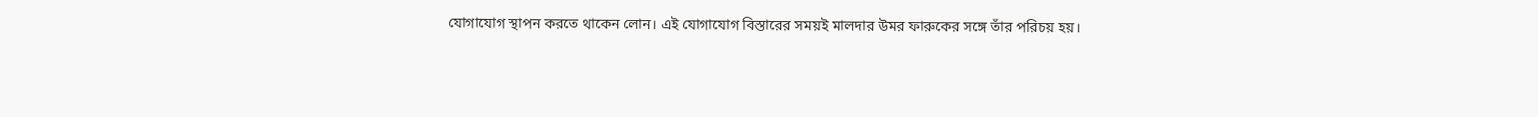যোগাযোগ স্থাপন করতে থাকেন লোন। এই যোগাযোগ বিস্তারের সময়ই মালদার উমর ফারুকের সঙ্গে তাঁর পরিচয় হয়।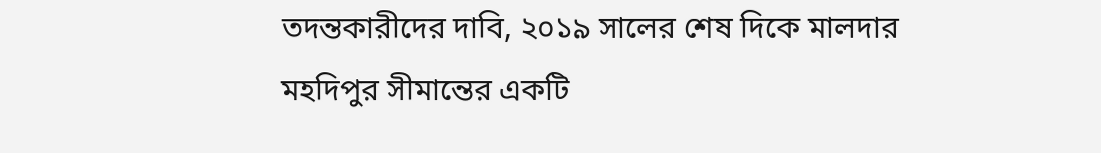তদন্তকারীদের দাবি, ২০১৯ সালের শেষ দিকে মালদার মহদিপুর সীমান্তের একটি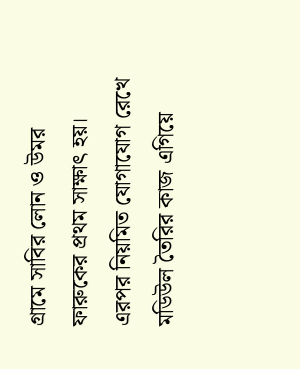গ্রামে সাবির লোন ও উমর ফারুকের প্রথম সাক্ষাৎ হয়। এরপর নিয়মিত যোগাযোগ রেখে মডিউল তৈরির কাজ এগিয়ে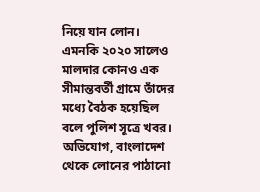নিয়ে যান লোন। এমনকি ২০২০ সালেও মালদার কোনও এক সীমান্তবর্তী গ্রামে তাঁদের মধ্যে বৈঠক হয়েছিল বলে পুলিশ সূত্রে খবর।
অভিযোগ, বাংলাদেশ থেকে লোনের পাঠানো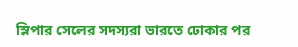স্লিপার সেলের সদস্যরা ভারতে ঢোকার পর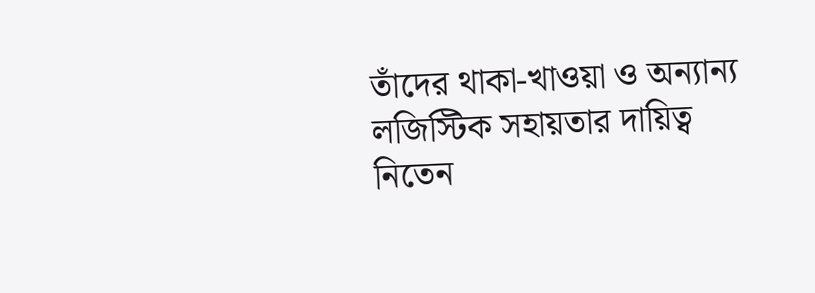তাঁদের থাকা-খাওয়া ও অন্যান্য লজিস্টিক সহায়তার দায়িত্ব নিতেন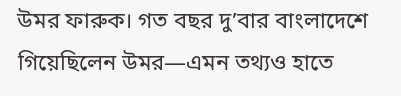উমর ফারুক। গত বছর দু’বার বাংলাদেশে গিয়েছিলেন উমর—এমন তথ্যও হাতে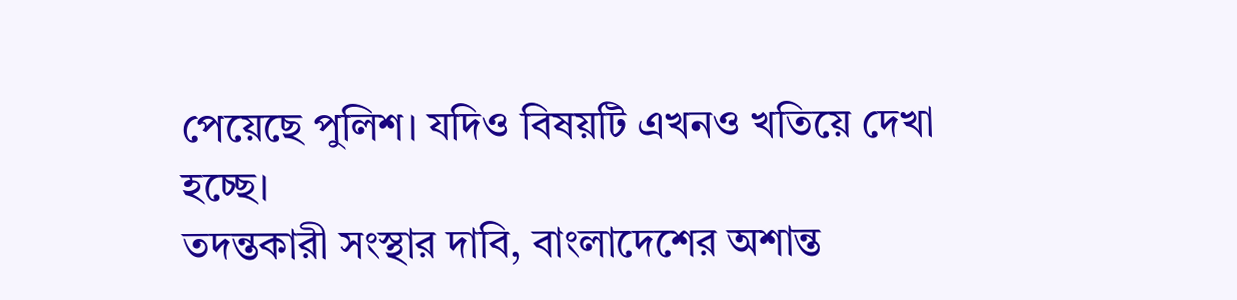পেয়েছে পুলিশ। যদিও বিষয়টি এখনও খতিয়ে দেখা হচ্ছে।
তদন্তকারী সংস্থার দাবি, বাংলাদেশের অশান্ত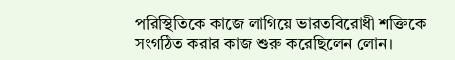পরিস্থিতিকে কাজে লাগিয়ে ভারতবিরোধী শক্তিকে সংগঠিত করার কাজ শুরু করেছিলেন লোন।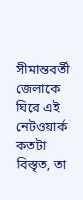সীমান্তবর্তী জেলাকে ঘিরে এই নেটওয়ার্ক কতটা বিস্তৃত, তা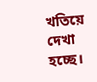খতিয়ে দেখা হচ্ছে।